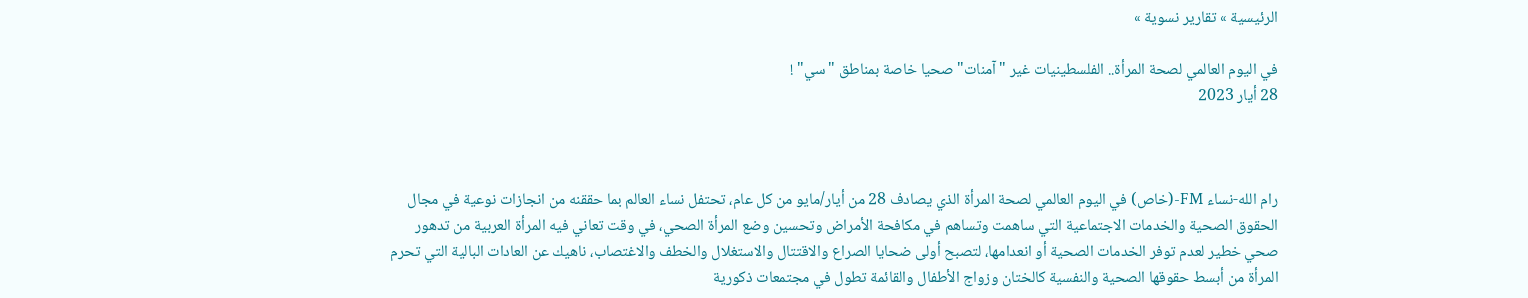الرئيسية » تقارير نسوية »

في اليوم العالمي لصحة المرأة.. الفلسطينيات غير "آمنات" صحيا خاصة بمناطق "سي" !
28 أيار 2023



رام الله-نساء FM-(خاص) في اليوم العالمي لصحة المرأة الذي يصادف 28 من أيار/مايو من كل عام، تحتفل نساء العالم بما حققنه من انجازات نوعية في مجال الحقوق الصحية والخدمات الاجتماعية التي ساهمت وتساهم في مكافحة الأمراض وتحسين وضع المرأة الصحي، في وقت تعاني فيه المرأة العربية من تدهور صحي خطير لعدم توفر الخدمات الصحية أو انعدامها، لتصبح أولى ضحايا الصراع والاقتتال والاستغلال والخطف والاغتصاب، ناهيك عن العادات البالية التي تحرم المرأة من أبسط حقوقها الصحية والنفسية كالختان وزواج الأطفال والقائمة تطول في مجتمعات ذكورية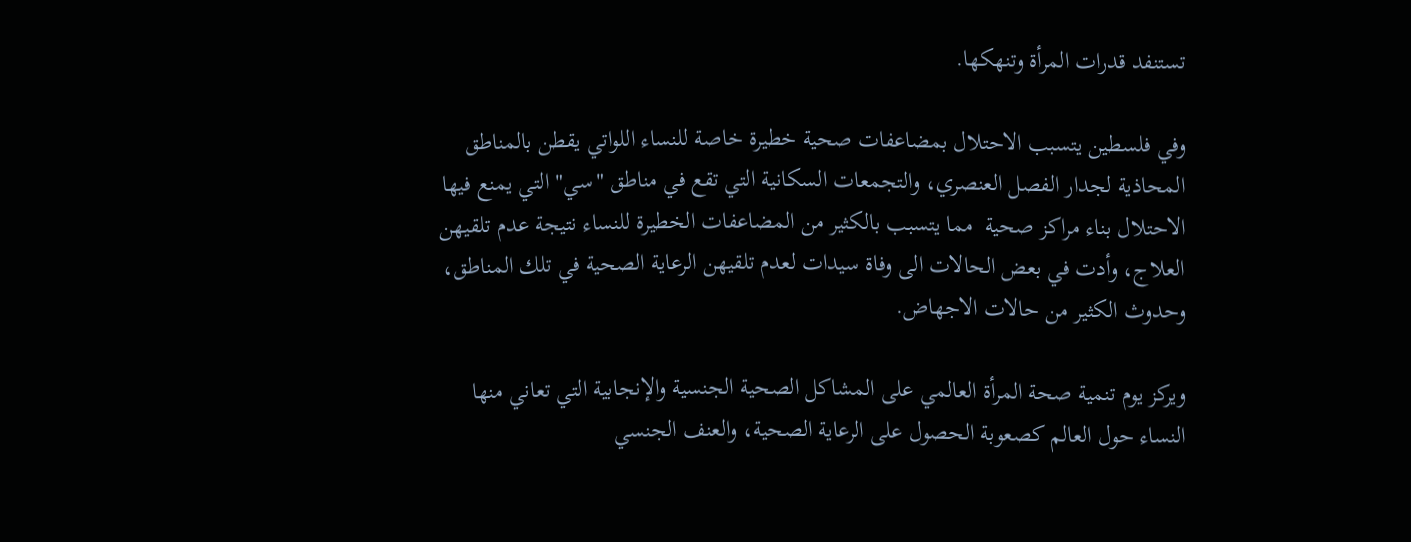تستنفد قدرات المرأة وتنهكها.

وفي فلسطين يتسبب الاحتلال بمضاعفات صحية خطيرة خاصة للنساء اللواتي يقطن بالمناطق المحاذية لجدار الفصل العنصري، والتجمعات السكانية التي تقع في مناطق "سي" التي يمنع فيها الاحتلال بناء مراكز صحية  مما يتسبب بالكثير من المضاعفات الخطيرة للنساء نتيجة عدم تلقيهن العلاج، وأدت في بعض الحالات الى وفاة سيدات لعدم تلقيهن الرعاية الصحية في تلك المناطق، وحدوث الكثير من حالات الاجهاض.

ويركز يوم تنمية صحة المرأة العالمي على المشاكل الصحية الجنسية والإنجابية التي تعاني منها النساء حول العالم كصعوبة الحصول على الرعاية الصحية، والعنف الجنسي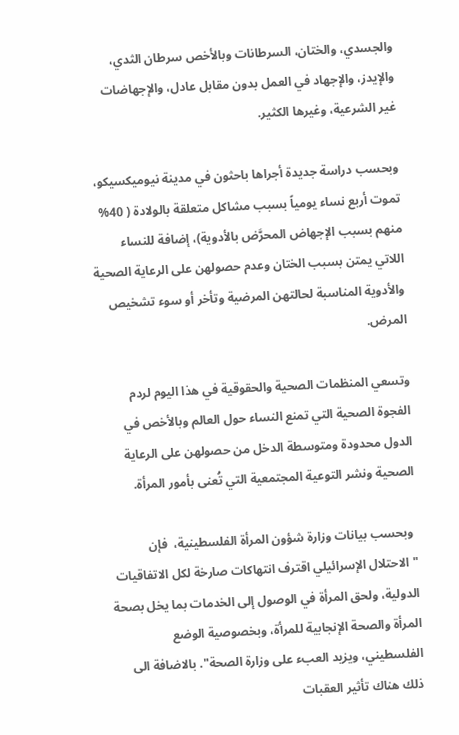والجسدي، والختان، السرطانات وبالأخص سرطان الثدي، والإيدز، والإجهاد في العمل بدون مقابل عادل، والإجهاضات غير الشرعية، وغيرها الكثير.

وبحسب دراسة جديدة أجراها باحثون في مدينة نيوميكسيكو، تموت أربع نساء يومياً بسبب مشاكل متعلقة بالولادة ( 40% منهم بسبب الإجهاض المحرَّض بالأدوية)، إضافة للنساء اللاتي يمتن بسبب الختان وعدم حصولهن على الرعاية الصحية والأدوية المناسبة لحالتهن المرضية وتأخر أو سوء تشخيص المرض.

وتسعي المنظمات الصحية والحقوقية في هذا اليوم لردم الفجوة الصحية التي تمنع النساء حول العالم وبالأخص في الدول محدودة ومتوسطة الدخل من حصولهن على الرعاية الصحية ونشر التوعية المجتمعية التي تُعنى بأمور المرأة.

 وبحسب بيانات وزارة شؤون المرأة الفلسطينية،  فإن "الاحتلال الإسرائيلي اقترف انتهاكات صارخة لكل الاتفاقيات الدولية، ولحق المرأة في الوصول إلى الخدمات بما يخل بصحة المرأة والصحة الإنجابية للمرأة، وبخصوصية الوضع الفلسطيني، ويزيد العبء على وزارة الصحة". بالاضافة الى ذلك هناك تأثير العقبات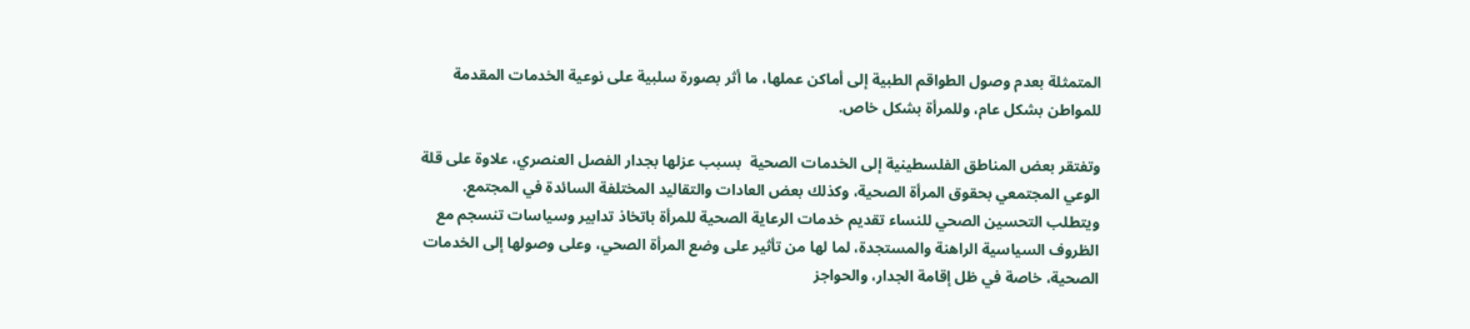المتمثلة بعدم وصول الطواقم الطبية إلى أماكن عملها، ما أثر بصورة سلبية على نوعية الخدمات المقدمة للمواطن بشكل عام، وللمرأة بشكل خاص.

وتفتقر بعض المناطق الفلسطينية إلى الخدمات الصحية  بسبب عزلها بجدار الفصل العنصري، علاوة على قلة الوعي المجتمعي بحقوق المرأة الصحية، وكذلك بعض العادات والتقاليد المختلفة السائدة في المجتمع.
ويتطلب التحسين الصحي للنساء تقديم خدمات الرعاية الصحية للمرأة باتخاذ تدابير وسياسات تنسجم مع الظروف السياسية الراهنة والمستجدة، لما لها من تأثير على وضع المرأة الصحي، وعلى وصولها إلى الخدمات الصحية، خاصة في ظل إقامة الجدار، والحواجز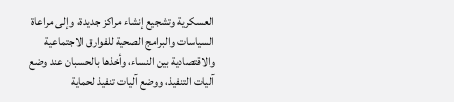العسكرية وتشجيع إنشاء مراكز جديدة، وإلى مراعاة السياسات والبرامج الصحية للفوارق الاجتماعية والاقتصادية بين النساء، وأخذها بالحسبان عند وضع آليات التنفيذ، ووضع آليات تنفيذ لحماية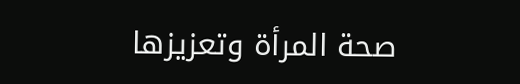صحة المرأة وتعزيزها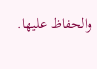والحفاظ عليها.